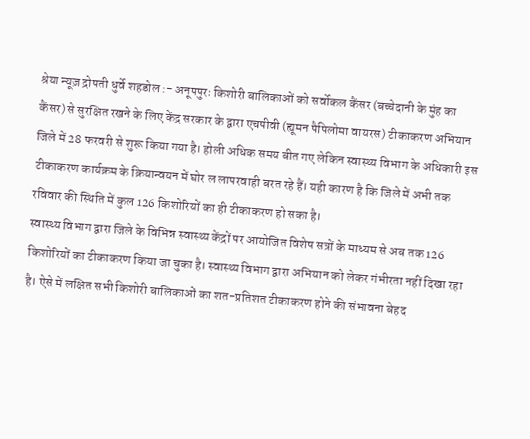श्रेया न्यूज़ द्रोपती धुर्वे शहडोल :- अनूपपुरः किशोरी बालिकाओं को सर्वोकल कैंसर (बच्चेदानी के मुंह का कैंसर) से सुरक्षित रखने के लिए केंद्र सरकार के द्वारा एचपीवी (ह्यूमन पैपिलोमा वायरस) टीकाकरण अभियान जिले में 28 फरवरी से शुरू किया गया है। होली अधिक समय बीत गए लेकिन स्वास्थ्य विभाग के अधिकारी इस टीकाकरण कार्यक्रम के क्रियान्वयन में घोर ल लापरवाही बरत रहे हैं। यही कारण है कि जिले में अभी तक रविवार की स्थिति में कुल 126 किशोरियों का ही टीकाकरण हो सका है।
स्वास्थ्य विभाग द्वारा जिले के विभिन्न स्वास्थ्य केंद्रों पर आयोजित विशेष सत्रों के माध्यम से अब तक 126 किशोरियों का टीकाकरण किया जा चुका है। स्वास्थ्य विभाग द्वारा अभियान को लेकर गंभीरता नहीं दिखा रहा है। ऐसे में लक्षित सभी किशोरी बालिकाओं का शत-प्रतिशत टीकाकरण होने की संभावना बेहद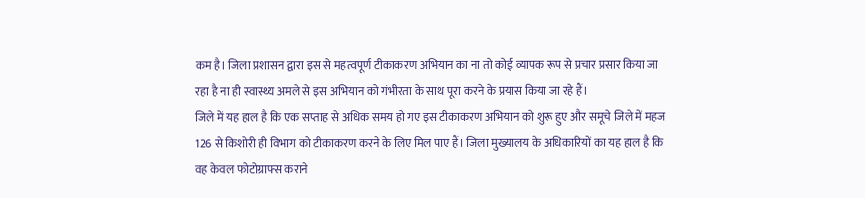कम है। जिला प्रशासन द्वारा इस से महत्वपूर्ण टीकाकरण अभियान का ना तो कोई व्यापक रूप से प्रचार प्रसार किया जा रहा है ना ही स्वास्थ्य अमले से इस अभियान को गंभीरता के साथ पूरा करने के प्रयास किया जा रहे हैं।
जिले में यह हाल है कि एक सप्ताह से अधिक समय हो गए इस टीकाकरण अभियान को शुरू हुए और समूचे जिले में महज 126 से किशोरी ही विभाग को टीकाकरण करने के लिए मिल पाए हैं। जिला मुख्यालय के अधिकारियों का यह हाल है कि वह केवल फोटोग्राफ्स कराने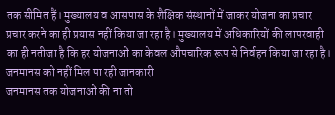तक सीमित हैं। मुख्यालय व आसपास के शैक्षिक संस्थानों में जाकर योजना का प्रचार प्रचार करने का ही प्रयास नहीं किया जा रहा है। मुख्यालय में अधिकारियों की लापरवाही का ही नतीजा है कि हर योजनाओं का केवल औपचारिक रूप से निर्वहन किया जा रहा है।
जनमानस को नहीं मिल पा रही जानकारी
जनमानस तक योजनाओं की ना तो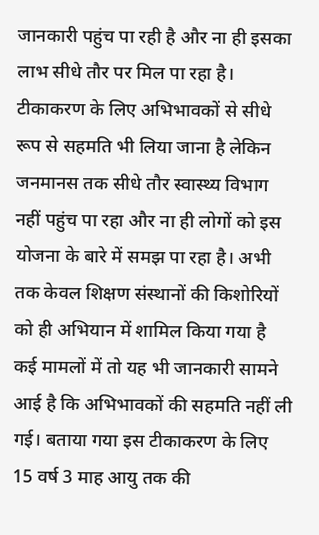जानकारी पहुंच पा रही है और ना ही इसका लाभ सीधे तौर पर मिल पा रहा है। टीकाकरण के लिए अभिभावकों से सीधे रूप से सहमति भी लिया जाना है लेकिन जनमानस तक सीधे तौर स्वास्थ्य विभाग नहीं पहुंच पा रहा और ना ही लोगों को इस योजना के बारे में समझ पा रहा है। अभी तक केवल शिक्षण संस्थानों की किशोरियों को ही अभियान में शामिल किया गया है कई मामलों में तो यह भी जानकारी सामने आई है कि अभिभावकों की सहमति नहीं ली गई। बताया गया इस टीकाकरण के लिए 15 वर्ष 3 माह आयु तक की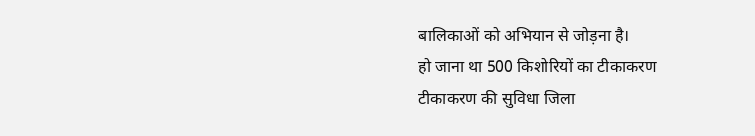बालिकाओं को अभियान से जोड़ना है।
हो जाना था 500 किशोरियों का टीकाकरण
टीकाकरण की सुविधा जिला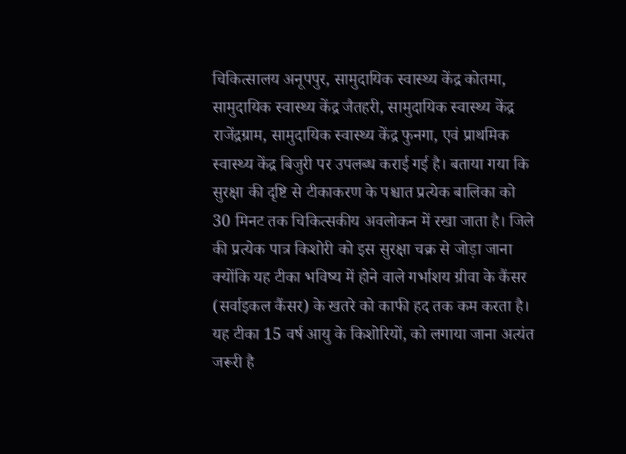चिकित्सालय अनूपपुर, सामुदायिक स्वास्थ्य केंद्र कोतमा, सामुदायिक स्वास्थ्य केंद्र जैतहरी, सामुदायिक स्वास्थ्य केंद्र राजेंद्रग्राम, सामुदायिक स्वास्थ्य केंद्र फुनगा, एवं प्राथमिक स्वास्थ्य केंद्र बिजुरी पर उपलब्ध कराई गई है। बताया गया कि सुरक्षा की दृष्टि से टीकाकरण के पश्चात प्रत्येक बालिका को 30 मिनट तक चिकित्सकीय अवलोकन में रखा जाता है। जिले की प्रत्येक पात्र किशोरी को इस सुरक्षा चक्र से जोड़ा जाना क्योंकि यह टीका भविष्य में होने वाले गर्भाशय ग्रीवा के कैंसर (सर्वाइकल कैंसर) के खतरे को काफी हद तक कम करता है। यह टीका 15 वर्ष आयु के किशोरियों, को लगाया जाना अत्यंत जरूरी है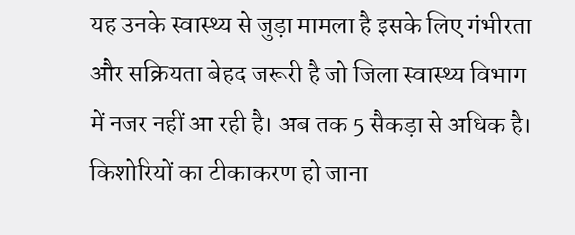यह उनके स्वास्थ्य से जुड़ा मामला है इसके लिए गंभीरता और सक्रियता बेहद जरूरी है जो जिला स्वास्थ्य विभाग में नजर नहीं आ रही है। अब तक 5 सैकड़ा से अधिक है। किशोरियों का टीकाकरण हो जाना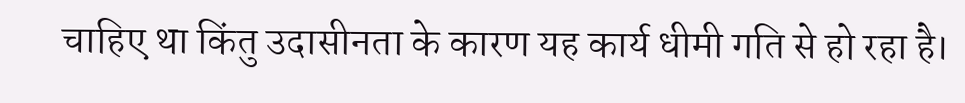चाहिए था किंतु उदासीनता के कारण यह कार्य धीमी गति से हो रहा है।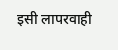इसी लापरवाही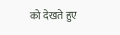को देखते हुए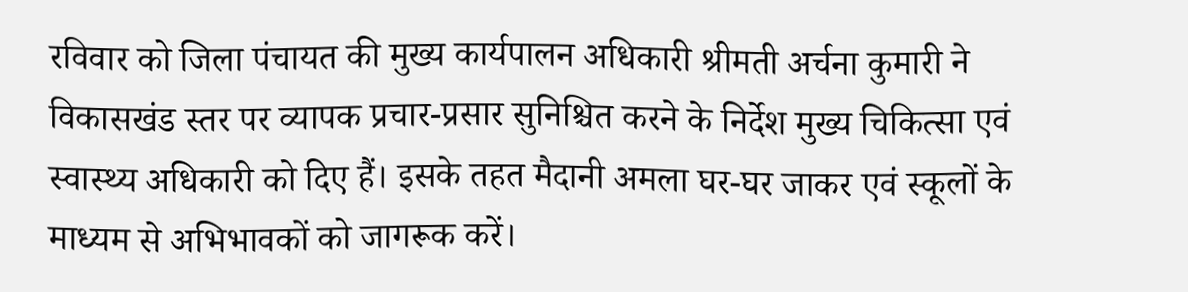रविवार को जिला पंचायत की मुख्य कार्यपालन अधिकारी श्रीमती अर्चना कुमारी ने विकासखंड स्तर पर व्यापक प्रचार-प्रसार सुनिश्चित करने के निर्देश मुख्य चिकित्सा एवं स्वास्थ्य अधिकारी को दिए हैं। इसके तहत मैदानी अमला घर-घर जाकर एवं स्कूलों के माध्यम से अभिभावकों को जागरूक करें।